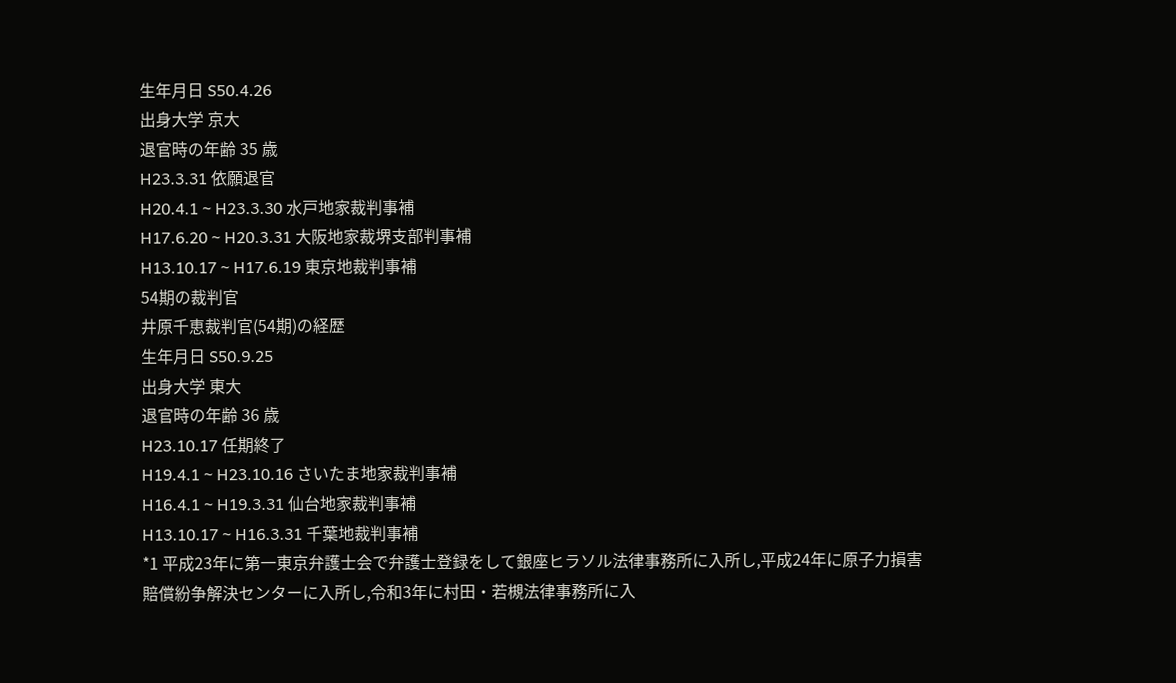生年月日 S50.4.26
出身大学 京大
退官時の年齢 35 歳
H23.3.31 依願退官
H20.4.1 ~ H23.3.30 水戸地家裁判事補
H17.6.20 ~ H20.3.31 大阪地家裁堺支部判事補
H13.10.17 ~ H17.6.19 東京地裁判事補
54期の裁判官
井原千恵裁判官(54期)の経歴
生年月日 S50.9.25
出身大学 東大
退官時の年齢 36 歳
H23.10.17 任期終了
H19.4.1 ~ H23.10.16 さいたま地家裁判事補
H16.4.1 ~ H19.3.31 仙台地家裁判事補
H13.10.17 ~ H16.3.31 千葉地裁判事補
*1 平成23年に第一東京弁護士会で弁護士登録をして銀座ヒラソル法律事務所に入所し,平成24年に原子力損害賠償紛争解決センターに入所し,令和3年に村田・若槻法律事務所に入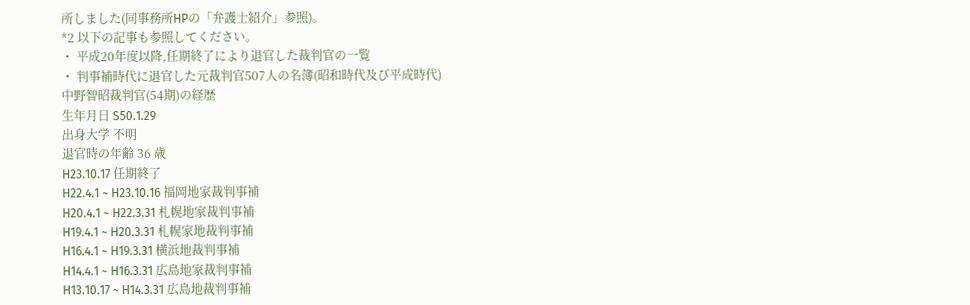所しました(同事務所HPの「弁護士紹介」参照)。
*2 以下の記事も参照してください。
・ 平成20年度以降,任期終了により退官した裁判官の一覧
・ 判事補時代に退官した元裁判官507人の名簿(昭和時代及び平成時代)
中野智昭裁判官(54期)の経歴
生年月日 S50.1.29
出身大学 不明
退官時の年齢 36 歳
H23.10.17 任期終了
H22.4.1 ~ H23.10.16 福岡地家裁判事補
H20.4.1 ~ H22.3.31 札幌地家裁判事補
H19.4.1 ~ H20.3.31 札幌家地裁判事補
H16.4.1 ~ H19.3.31 横浜地裁判事補
H14.4.1 ~ H16.3.31 広島地家裁判事補
H13.10.17 ~ H14.3.31 広島地裁判事補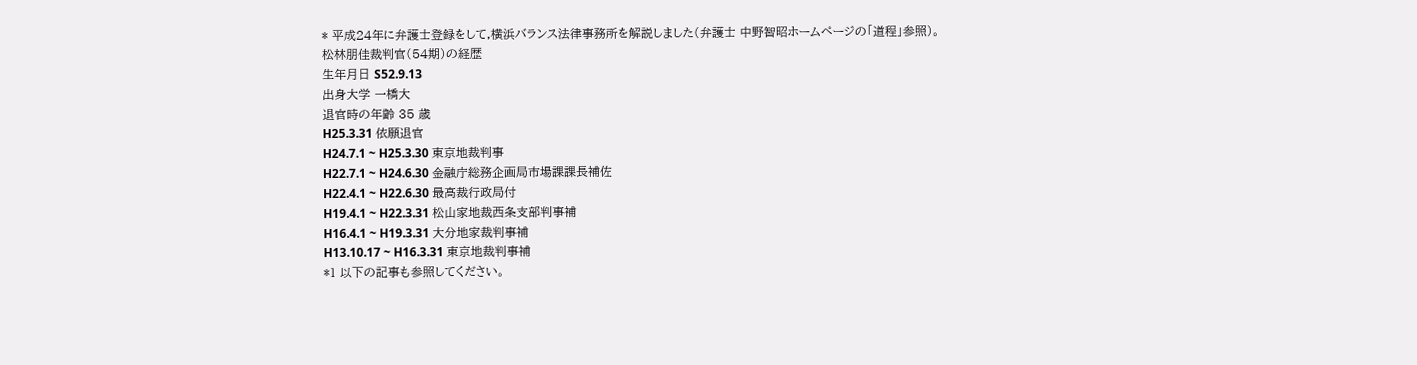* 平成24年に弁護士登録をして,横浜バランス法律事務所を解説しました(弁護士 中野智昭ホームページの「道程」参照)。
松林朋佳裁判官(54期)の経歴
生年月日 S52.9.13
出身大学 一橋大
退官時の年齢 35 歳
H25.3.31 依願退官
H24.7.1 ~ H25.3.30 東京地裁判事
H22.7.1 ~ H24.6.30 金融庁総務企画局市場課課長補佐
H22.4.1 ~ H22.6.30 最高裁行政局付
H19.4.1 ~ H22.3.31 松山家地裁西条支部判事補
H16.4.1 ~ H19.3.31 大分地家裁判事補
H13.10.17 ~ H16.3.31 東京地裁判事補
*1 以下の記事も参照してください。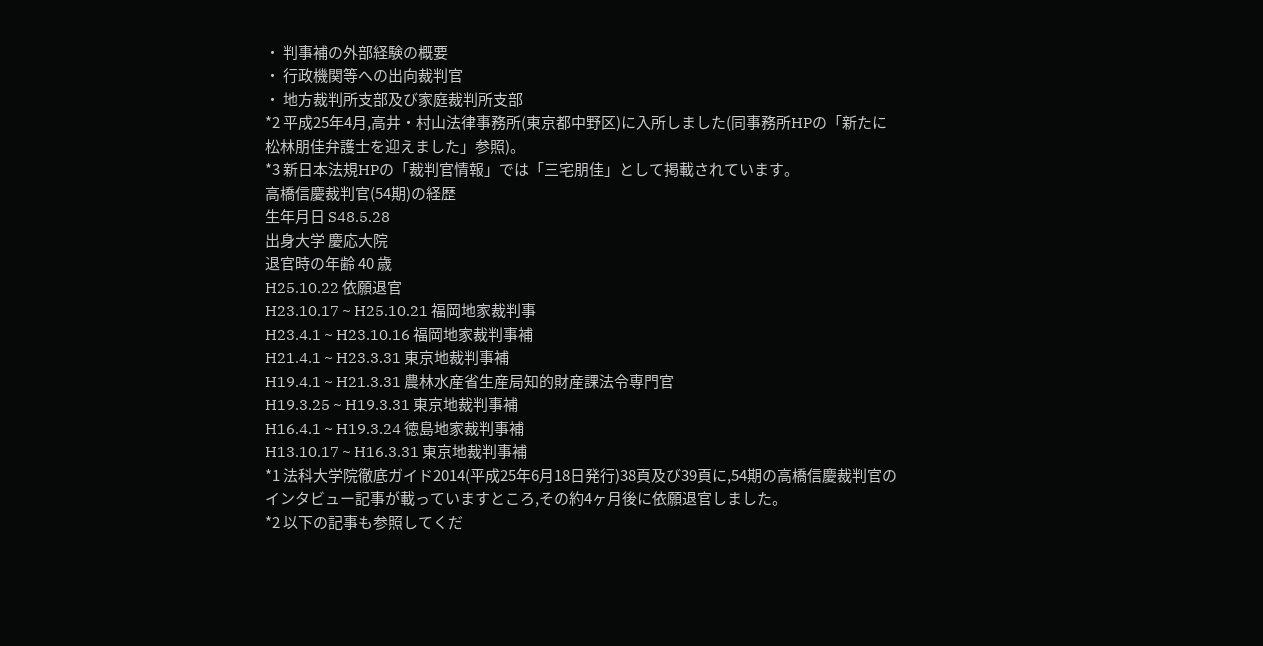・ 判事補の外部経験の概要
・ 行政機関等への出向裁判官
・ 地方裁判所支部及び家庭裁判所支部
*2 平成25年4月,高井・村山法律事務所(東京都中野区)に入所しました(同事務所HPの「新たに松林朋佳弁護士を迎えました」参照)。
*3 新日本法規HPの「裁判官情報」では「三宅朋佳」として掲載されています。
高橋信慶裁判官(54期)の経歴
生年月日 S48.5.28
出身大学 慶応大院
退官時の年齢 40 歳
H25.10.22 依願退官
H23.10.17 ~ H25.10.21 福岡地家裁判事
H23.4.1 ~ H23.10.16 福岡地家裁判事補
H21.4.1 ~ H23.3.31 東京地裁判事補
H19.4.1 ~ H21.3.31 農林水産省生産局知的財産課法令専門官
H19.3.25 ~ H19.3.31 東京地裁判事補
H16.4.1 ~ H19.3.24 徳島地家裁判事補
H13.10.17 ~ H16.3.31 東京地裁判事補
*1 法科大学院徹底ガイド2014(平成25年6月18日発行)38頁及び39頁に,54期の高橋信慶裁判官のインタビュー記事が載っていますところ,その約4ヶ月後に依願退官しました。
*2 以下の記事も参照してくだ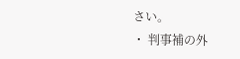さい。
・ 判事補の外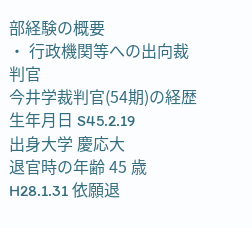部経験の概要
・ 行政機関等への出向裁判官
今井学裁判官(54期)の経歴
生年月日 S45.2.19
出身大学 慶応大
退官時の年齢 45 歳
H28.1.31 依願退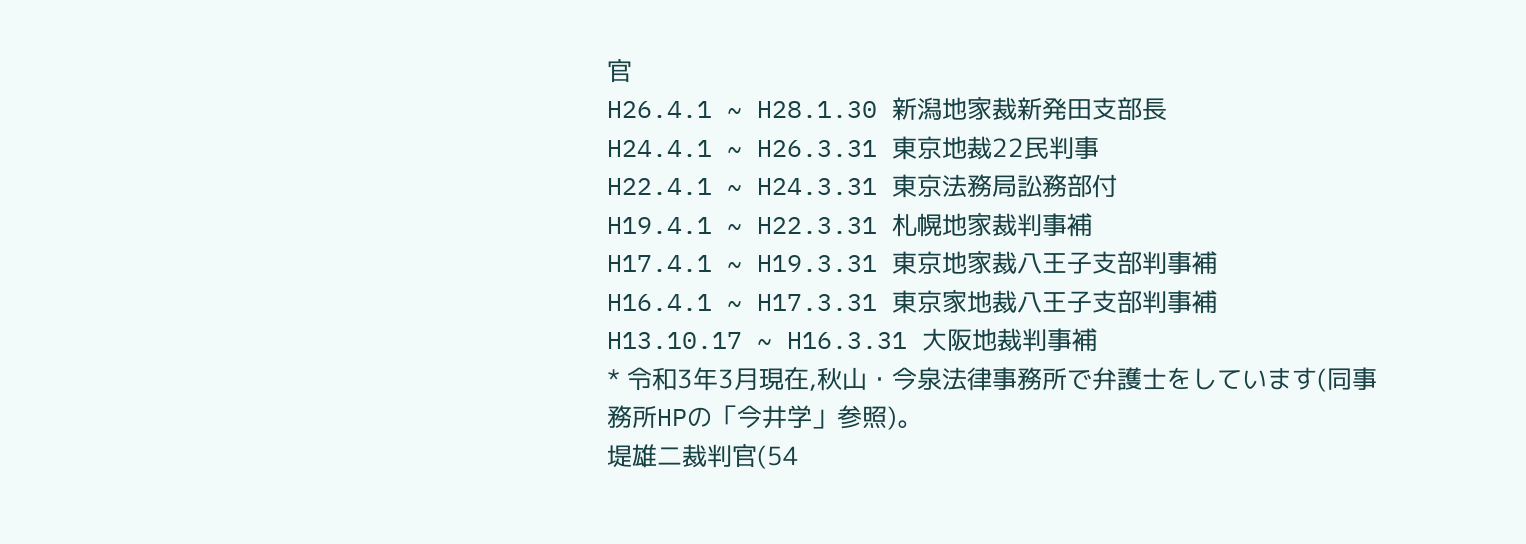官
H26.4.1 ~ H28.1.30 新潟地家裁新発田支部長
H24.4.1 ~ H26.3.31 東京地裁22民判事
H22.4.1 ~ H24.3.31 東京法務局訟務部付
H19.4.1 ~ H22.3.31 札幌地家裁判事補
H17.4.1 ~ H19.3.31 東京地家裁八王子支部判事補
H16.4.1 ~ H17.3.31 東京家地裁八王子支部判事補
H13.10.17 ~ H16.3.31 大阪地裁判事補
* 令和3年3月現在,秋山・今泉法律事務所で弁護士をしています(同事務所HPの「今井学」参照)。
堤雄二裁判官(54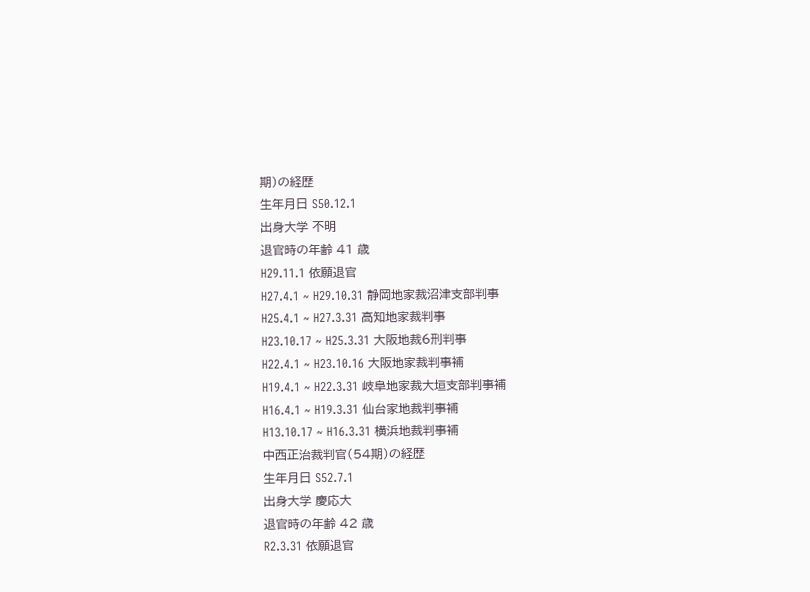期)の経歴
生年月日 S50.12.1
出身大学 不明
退官時の年齢 41 歳
H29.11.1 依願退官
H27.4.1 ~ H29.10.31 静岡地家裁沼津支部判事
H25.4.1 ~ H27.3.31 高知地家裁判事
H23.10.17 ~ H25.3.31 大阪地裁6刑判事
H22.4.1 ~ H23.10.16 大阪地家裁判事補
H19.4.1 ~ H22.3.31 岐阜地家裁大垣支部判事補
H16.4.1 ~ H19.3.31 仙台家地裁判事補
H13.10.17 ~ H16.3.31 横浜地裁判事補
中西正治裁判官(54期)の経歴
生年月日 S52.7.1
出身大学 慶応大
退官時の年齢 42 歳
R2.3.31 依願退官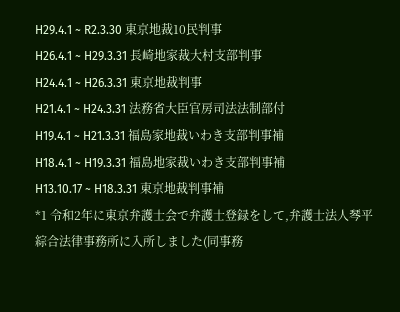H29.4.1 ~ R2.3.30 東京地裁10民判事
H26.4.1 ~ H29.3.31 長崎地家裁大村支部判事
H24.4.1 ~ H26.3.31 東京地裁判事
H21.4.1 ~ H24.3.31 法務省大臣官房司法法制部付
H19.4.1 ~ H21.3.31 福島家地裁いわき支部判事補
H18.4.1 ~ H19.3.31 福島地家裁いわき支部判事補
H13.10.17 ~ H18.3.31 東京地裁判事補
*1 令和2年に東京弁護士会で弁護士登録をして,弁護士法人琴平綜合法律事務所に入所しました(同事務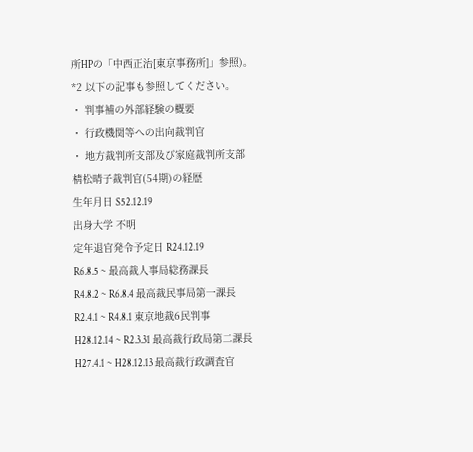所HPの「中西正治[東京事務所]」参照)。
*2 以下の記事も参照してください。
・ 判事補の外部経験の概要
・ 行政機関等への出向裁判官
・ 地方裁判所支部及び家庭裁判所支部
棈松晴子裁判官(54期)の経歴
生年月日 S52.12.19
出身大学 不明
定年退官発令予定日 R24.12.19
R6.8.5 ~ 最高裁人事局総務課長
R4.8.2 ~ R6.8.4 最高裁民事局第一課長
R2.4.1 ~ R4.8.1 東京地裁6民判事
H28.12.14 ~ R2.3.31 最高裁行政局第二課長
H27.4.1 ~ H28.12.13 最高裁行政調査官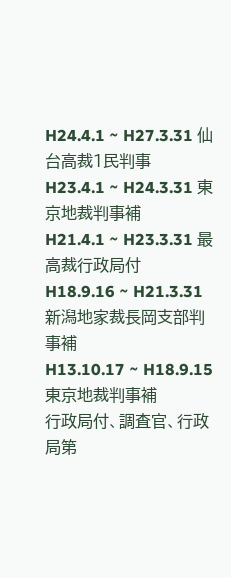H24.4.1 ~ H27.3.31 仙台高裁1民判事
H23.4.1 ~ H24.3.31 東京地裁判事補
H21.4.1 ~ H23.3.31 最高裁行政局付
H18.9.16 ~ H21.3.31 新潟地家裁長岡支部判事補
H13.10.17 ~ H18.9.15 東京地裁判事補
行政局付、調査官、行政局第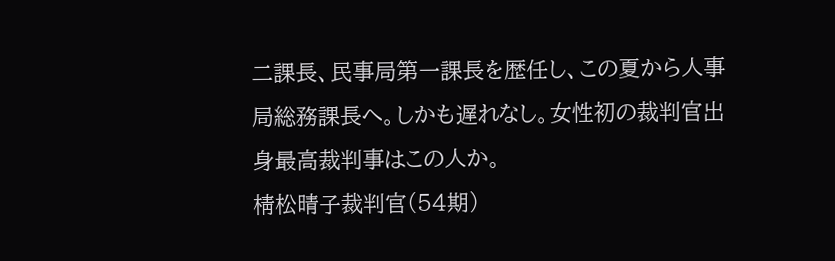二課長、民事局第一課長を歴任し、この夏から人事局総務課長へ。しかも遅れなし。女性初の裁判官出身最高裁判事はこの人か。
棈松晴子裁判官(54期)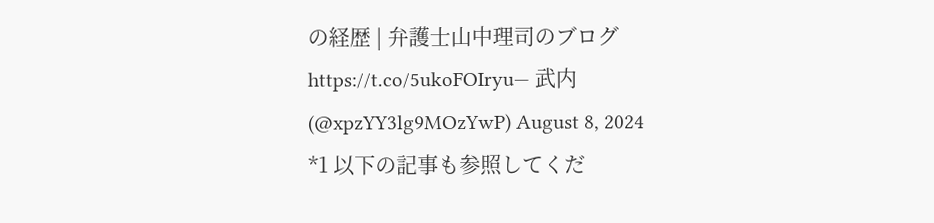の経歴 | 弁護士山中理司のブログ https://t.co/5ukoFOIryu— 武内 (@xpzYY3lg9MOzYwP) August 8, 2024
*1 以下の記事も参照してくだ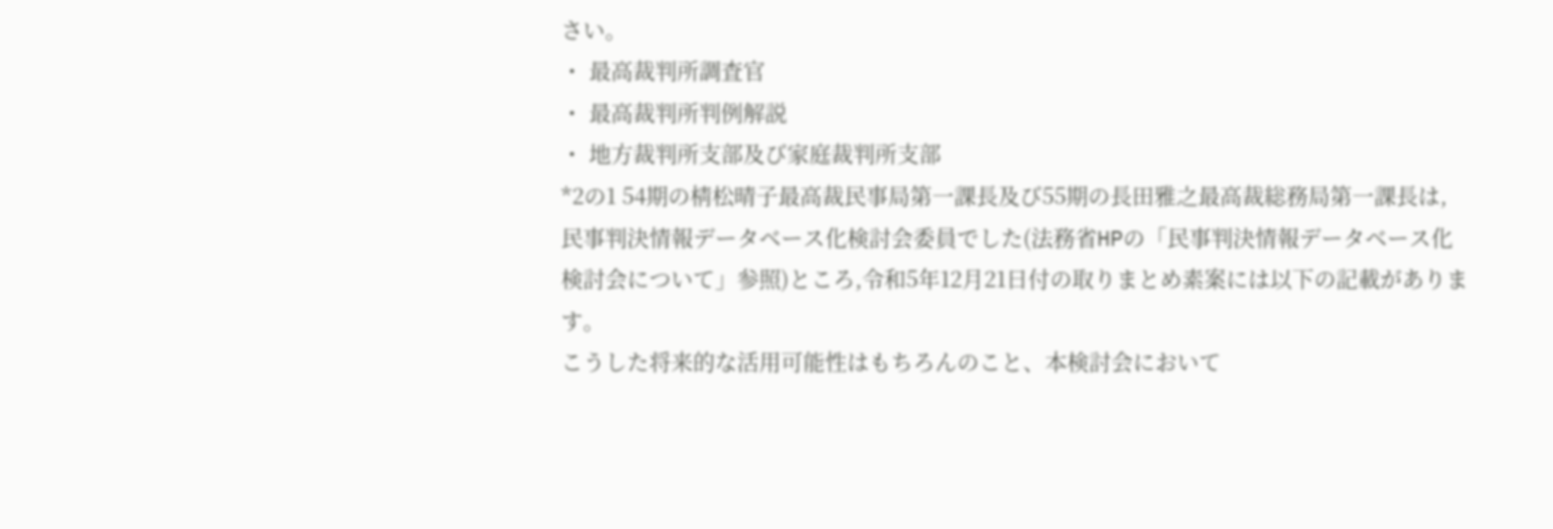さい。
・ 最高裁判所調査官
・ 最高裁判所判例解説
・ 地方裁判所支部及び家庭裁判所支部
*2の1 54期の棈松晴子最高裁民事局第一課長及び55期の長田雅之最高裁総務局第一課長は,民事判決情報データベース化検討会委員でした(法務省HPの「民事判決情報データベース化検討会について」参照)ところ,令和5年12月21日付の取りまとめ素案には以下の記載があります。
こうした将来的な活用可能性はもちろんのこと、本検討会において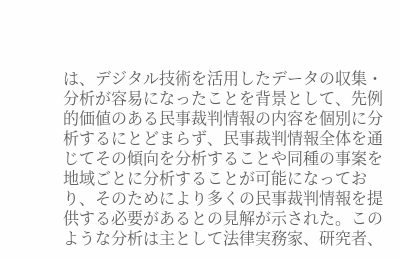は、デジタル技術を活用したデータの収集・分析が容易になったことを背景として、先例的価値のある民事裁判情報の内容を個別に分析するにとどまらず、民事裁判情報全体を通じてその傾向を分析することや同種の事案を地域ごとに分析することが可能になっており、そのためにより多くの民事裁判情報を提供する必要があるとの見解が示された。このような分析は主として法律実務家、研究者、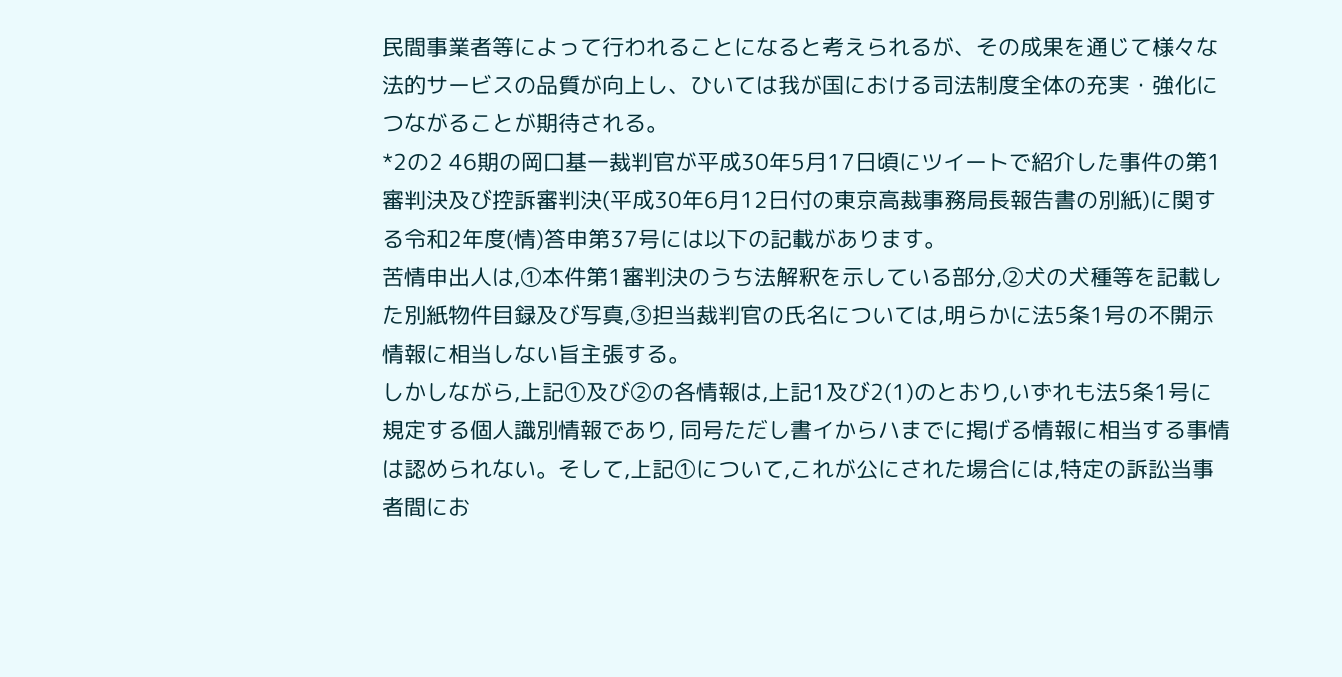民間事業者等によって行われることになると考えられるが、その成果を通じて様々な法的サービスの品質が向上し、ひいては我が国における司法制度全体の充実・強化につながることが期待される。
*2の2 46期の岡口基一裁判官が平成30年5月17日頃にツイートで紹介した事件の第1審判決及び控訴審判決(平成30年6月12日付の東京高裁事務局長報告書の別紙)に関する令和2年度(情)答申第37号には以下の記載があります。
苦情申出人は,①本件第1審判決のうち法解釈を示している部分,②犬の犬種等を記載した別紙物件目録及び写真,③担当裁判官の氏名については,明らかに法5条1号の不開示情報に相当しない旨主張する。
しかしながら,上記①及び②の各情報は,上記1及び2(1)のとおり,いずれも法5条1号に規定する個人識別情報であり, 同号ただし書イからハまでに掲げる情報に相当する事情は認められない。そして,上記①について,これが公にされた場合には,特定の訴訟当事者間にお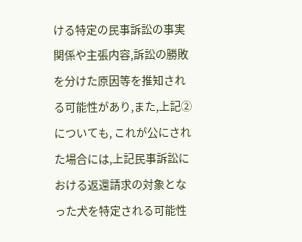ける特定の民事訴訟の事実関係や主張内容,訴訟の勝敗を分けた原因等を推知される可能性があり,また,上記②についても, これが公にされた場合には,上記民事訴訟における返還請求の対象となった犬を特定される可能性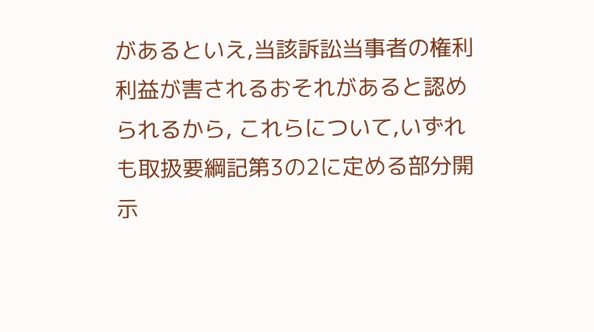があるといえ,当該訴訟当事者の権利利益が害されるおそれがあると認められるから, これらについて,いずれも取扱要綱記第3の2に定める部分開示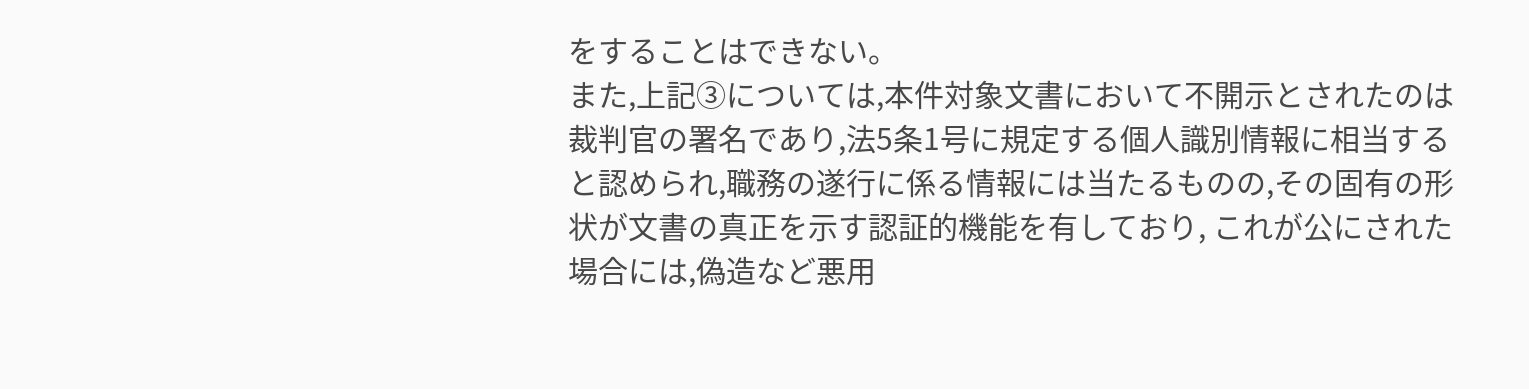をすることはできない。
また,上記③については,本件対象文書において不開示とされたのは裁判官の署名であり,法5条1号に規定する個人識別情報に相当すると認められ,職務の遂行に係る情報には当たるものの,その固有の形状が文書の真正を示す認証的機能を有しており, これが公にされた場合には,偽造など悪用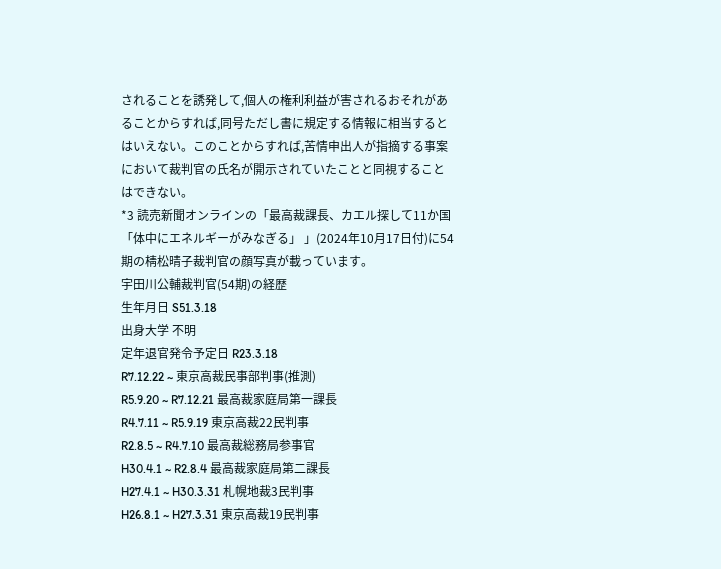されることを誘発して,個人の権利利益が害されるおそれがあることからすれば,同号ただし書に規定する情報に相当するとはいえない。このことからすれば,苦情申出人が指摘する事案において裁判官の氏名が開示されていたことと同視することはできない。
*3 読売新聞オンラインの「最高裁課長、カエル探して11か国「体中にエネルギーがみなぎる」 」(2024年10月17日付)に54期の棈松晴子裁判官の顔写真が載っています。
宇田川公輔裁判官(54期)の経歴
生年月日 S51.3.18
出身大学 不明
定年退官発令予定日 R23.3.18
R7.12.22 ~ 東京高裁民事部判事(推測)
R5.9.20 ~ R7.12.21 最高裁家庭局第一課長
R4.7.11 ~ R5.9.19 東京高裁22民判事
R2.8.5 ~ R4.7.10 最高裁総務局参事官
H30.4.1 ~ R2.8.4 最高裁家庭局第二課長
H27.4.1 ~ H30.3.31 札幌地裁3民判事
H26.8.1 ~ H27.3.31 東京高裁19民判事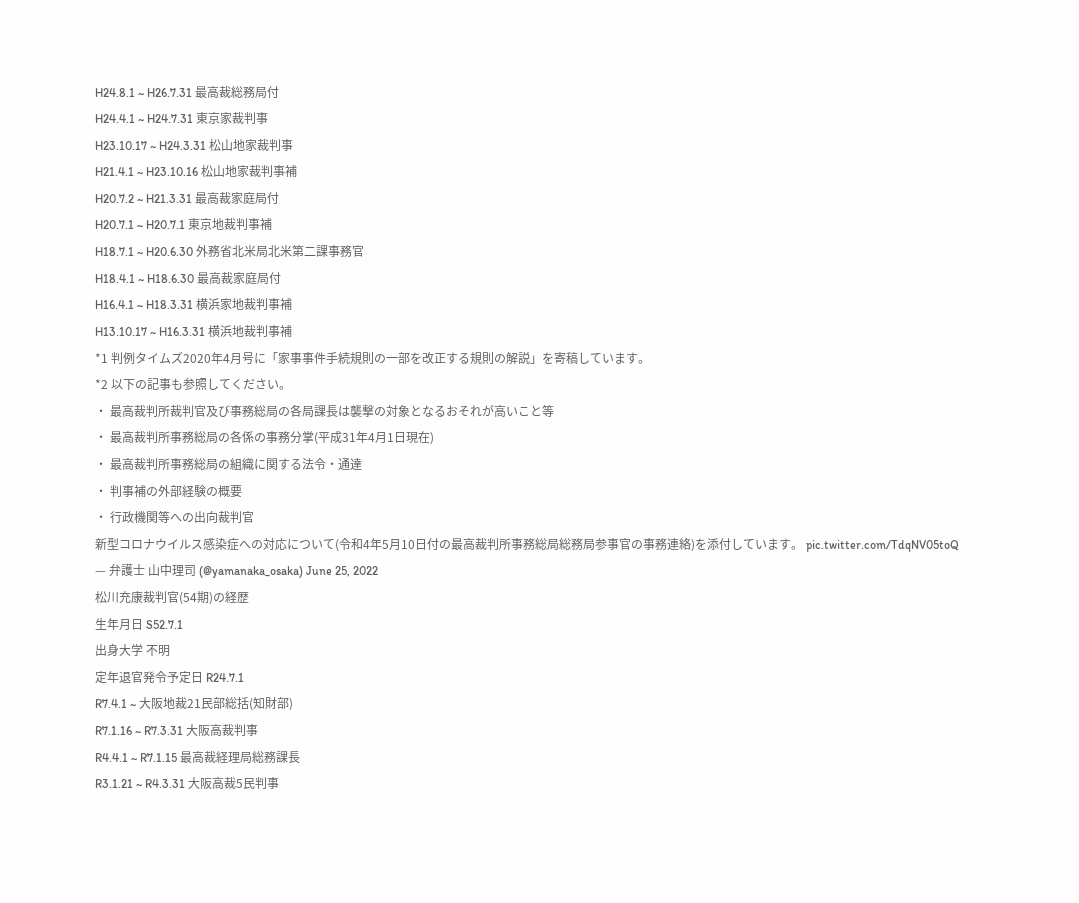H24.8.1 ~ H26.7.31 最高裁総務局付
H24.4.1 ~ H24.7.31 東京家裁判事
H23.10.17 ~ H24.3.31 松山地家裁判事
H21.4.1 ~ H23.10.16 松山地家裁判事補
H20.7.2 ~ H21.3.31 最高裁家庭局付
H20.7.1 ~ H20.7.1 東京地裁判事補
H18.7.1 ~ H20.6.30 外務省北米局北米第二課事務官
H18.4.1 ~ H18.6.30 最高裁家庭局付
H16.4.1 ~ H18.3.31 横浜家地裁判事補
H13.10.17 ~ H16.3.31 横浜地裁判事補
*1 判例タイムズ2020年4月号に「家事事件手続規則の一部を改正する規則の解説」を寄稿しています。
*2 以下の記事も参照してください。
・ 最高裁判所裁判官及び事務総局の各局課長は襲撃の対象となるおそれが高いこと等
・ 最高裁判所事務総局の各係の事務分掌(平成31年4月1日現在)
・ 最高裁判所事務総局の組織に関する法令・通達
・ 判事補の外部経験の概要
・ 行政機関等への出向裁判官
新型コロナウイルス感染症への対応について(令和4年5月10日付の最高裁判所事務総局総務局参事官の事務連絡)を添付しています。 pic.twitter.com/TdqNV05toQ
— 弁護士 山中理司 (@yamanaka_osaka) June 25, 2022
松川充康裁判官(54期)の経歴
生年月日 S52.7.1
出身大学 不明
定年退官発令予定日 R24.7.1
R7.4.1 ~ 大阪地裁21民部総括(知財部)
R7.1.16 ~ R7.3.31 大阪高裁判事
R4.4.1 ~ R7.1.15 最高裁経理局総務課長
R3.1.21 ~ R4.3.31 大阪高裁5民判事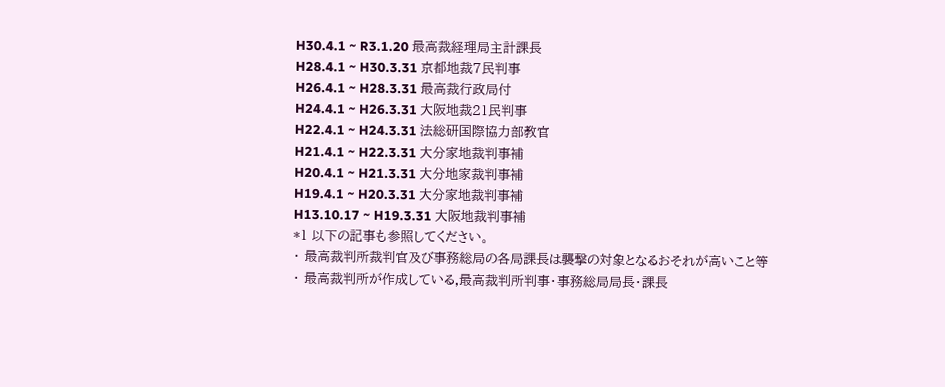H30.4.1 ~ R3.1.20 最高裁経理局主計課長
H28.4.1 ~ H30.3.31 京都地裁7民判事
H26.4.1 ~ H28.3.31 最高裁行政局付
H24.4.1 ~ H26.3.31 大阪地裁21民判事
H22.4.1 ~ H24.3.31 法総研国際協力部教官
H21.4.1 ~ H22.3.31 大分家地裁判事補
H20.4.1 ~ H21.3.31 大分地家裁判事補
H19.4.1 ~ H20.3.31 大分家地裁判事補
H13.10.17 ~ H19.3.31 大阪地裁判事補
*1 以下の記事も参照してください。
・ 最高裁判所裁判官及び事務総局の各局課長は襲撃の対象となるおそれが高いこと等
・ 最高裁判所が作成している,最高裁判所判事・事務総局局長・課長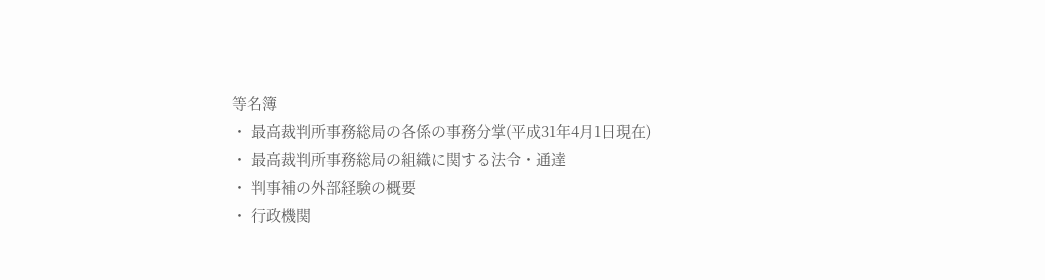等名簿
・ 最高裁判所事務総局の各係の事務分掌(平成31年4月1日現在)
・ 最高裁判所事務総局の組織に関する法令・通達
・ 判事補の外部経験の概要
・ 行政機関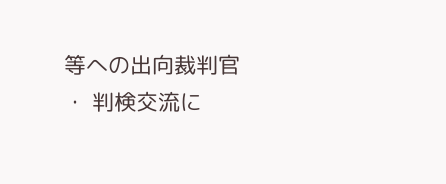等への出向裁判官
・ 判検交流に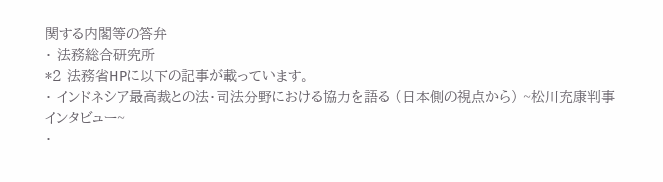関する内閣等の答弁
・ 法務総合研究所
*2 法務省HPに以下の記事が載っています。
・ インドネシア最高裁との法・司法分野における協力を語る (日本側の視点から) ~松川充康判事インタビュー~
・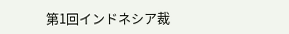第1回インドネシア裁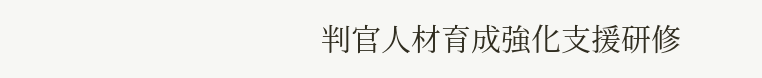判官人材育成強化支援研修